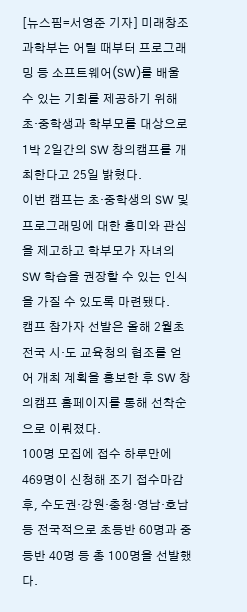[뉴스핌=서영준 기자] 미래창조과학부는 어릴 때부터 프로그래밍 등 소프트웨어(SW)를 배울 수 있는 기회를 제공하기 위해 초·중학생과 학부모를 대상으로 1박 2일간의 SW 창의캠프를 개최한다고 25일 밝혔다.
이번 캠프는 초·중학생의 SW 및 프로그래밍에 대한 흥미와 관심을 제고하고 학부모가 자녀의 SW 학습을 권장할 수 있는 인식을 가질 수 있도록 마련됐다.
캠프 참가자 선발은 올해 2월초 전국 시·도 교육청의 협조를 얻어 개최 계획을 홍보한 후 SW 창의캠프 홈페이지를 통해 선착순으로 이뤄졌다.
100명 모집에 접수 하루만에 469명이 신청해 조기 접수마감 후, 수도권·강원·충청·영남·호남 등 전국적으로 초등반 60명과 중등반 40명 등 총 100명을 선발했다.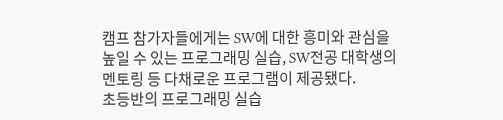캠프 참가자들에게는 SW에 대한 흥미와 관심을 높일 수 있는 프로그래밍 실습, SW전공 대학생의 멘토링 등 다채로운 프로그램이 제공됐다.
초등반의 프로그래밍 실습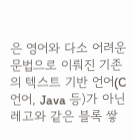은 영어와 다소 어려운 문법으로 이뤄진 기존의 텍스트 기반 언어(C언어, Java 등)가 아닌 레고와 같은 블록 쌓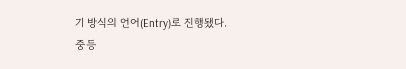기 방식의 언어(Entry)로 진행됐다.
중등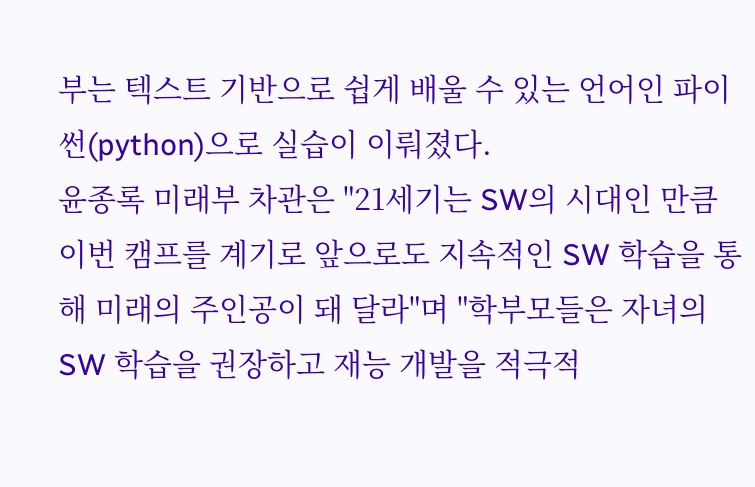부는 텍스트 기반으로 쉽게 배울 수 있는 언어인 파이썬(python)으로 실습이 이뤄졌다.
윤종록 미래부 차관은 "21세기는 SW의 시대인 만큼 이번 캠프를 계기로 앞으로도 지속적인 SW 학습을 통해 미래의 주인공이 돼 달라"며 "학부모들은 자녀의 SW 학습을 권장하고 재능 개발을 적극적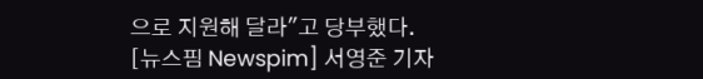으로 지원해 달라"고 당부했다.
[뉴스핌 Newspim] 서영준 기자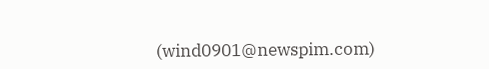(wind0901@newspim.com)